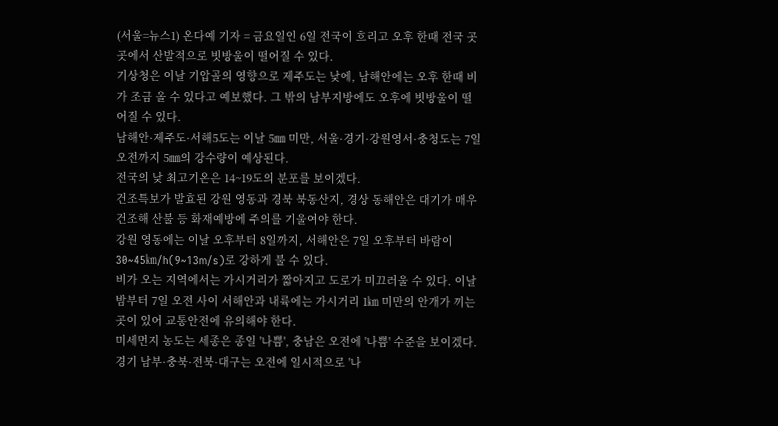(서울=뉴스1) 온다예 기자 = 금요일인 6일 전국이 흐리고 오후 한때 전국 곳곳에서 산발적으로 빗방울이 떨어질 수 있다.
기상청은 이날 기압골의 영향으로 제주도는 낮에, 남해안에는 오후 한때 비가 조금 올 수 있다고 예보했다. 그 밖의 남부지방에도 오후에 빗방울이 떨어질 수 있다.
남해안·제주도·서해5도는 이날 5㎜ 미만, 서울·경기·강원영서·충청도는 7일 오전까지 5㎜의 강수량이 예상된다.
전국의 낮 최고기온은 14~19도의 분포를 보이겠다.
건조특보가 발효된 강원 영동과 경북 북동산지, 경상 동해안은 대기가 매우 건조해 산불 등 화재예방에 주의를 기울여야 한다.
강원 영동에는 이날 오후부터 8일까지, 서해안은 7일 오후부터 바람이 30~45㎞/h(9~13m/s)로 강하게 불 수 있다.
비가 오는 지역에서는 가시거리가 짧아지고 도로가 미끄러울 수 있다. 이날 밤부터 7일 오전 사이 서해안과 내륙에는 가시거리 1㎞ 미만의 안개가 끼는 곳이 있어 교통안전에 유의해야 한다.
미세먼지 농도는 세종은 종일 '나쁨', 충남은 오전에 '나쁨' 수준을 보이겠다. 경기 남부·충북·전북·대구는 오전에 일시적으로 '나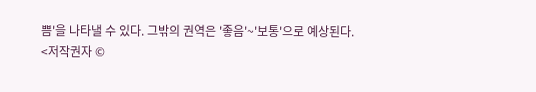쁨'을 나타낼 수 있다. 그밖의 권역은 '좋음'~'보통'으로 예상된다.
<저작권자 ©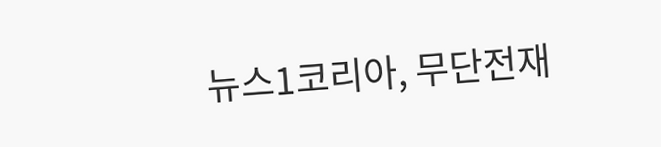뉴스1코리아, 무단전재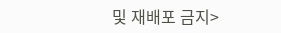및 재배포 금지>